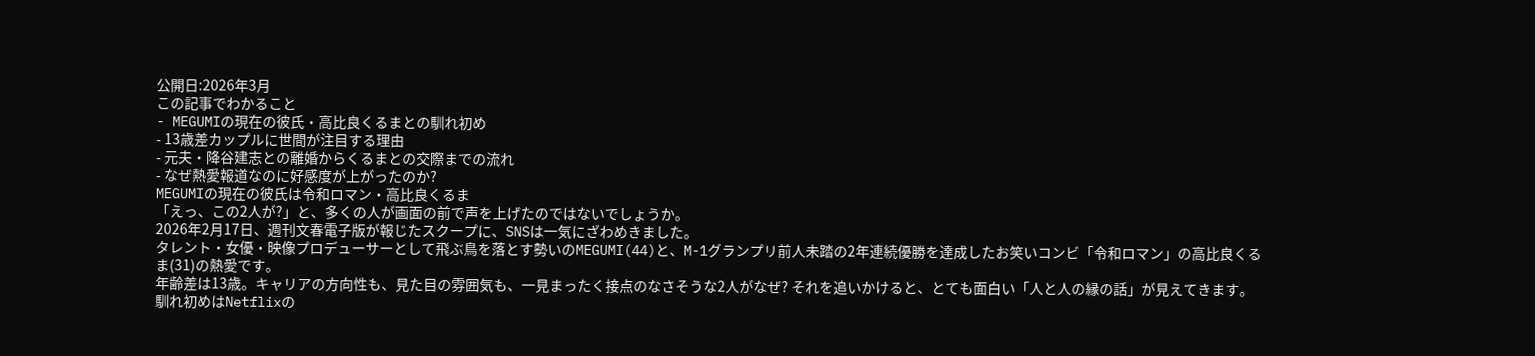公開日:2026年3月
この記事でわかること
- MEGUMIの現在の彼氏・高比良くるまとの馴れ初め
- 13歳差カップルに世間が注目する理由
- 元夫・降谷建志との離婚からくるまとの交際までの流れ
- なぜ熱愛報道なのに好感度が上がったのか?
MEGUMIの現在の彼氏は令和ロマン・高比良くるま
「えっ、この2人が?」と、多くの人が画面の前で声を上げたのではないでしょうか。
2026年2月17日、週刊文春電子版が報じたスクープに、SNSは一気にざわめきました。
タレント・女優・映像プロデューサーとして飛ぶ鳥を落とす勢いのMEGUMI(44)と、M-1グランプリ前人未踏の2年連続優勝を達成したお笑いコンビ「令和ロマン」の高比良くるま(31)の熱愛です。
年齢差は13歳。キャリアの方向性も、見た目の雰囲気も、一見まったく接点のなさそうな2人がなぜ? それを追いかけると、とても面白い「人と人の縁の話」が見えてきます。
馴れ初めはNetflixの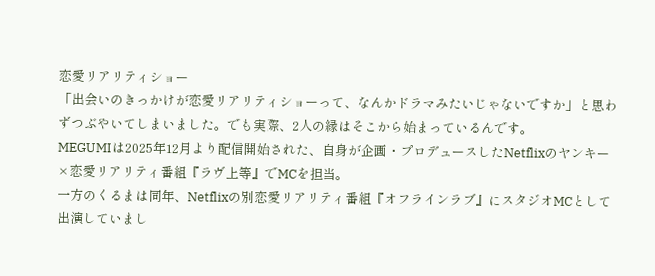恋愛リアリティショー
「出会いのきっかけが恋愛リアリティショーって、なんかドラマみたいじゃないですか」と思わずつぶやいてしまいました。でも実際、2人の縁はそこから始まっているんです。
MEGUMIは2025年12月より配信開始された、自身が企画・プロデュースしたNetflixのヤンキー×恋愛リアリティ番組『ラヴ上等』でMCを担当。
一方のくるまは同年、Netflixの別恋愛リアリティ番組『オフラインラブ』にスタジオMCとして出演していまし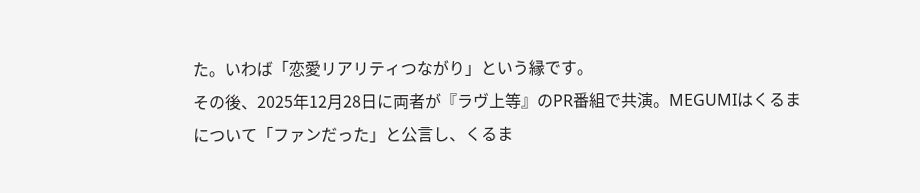た。いわば「恋愛リアリティつながり」という縁です。
その後、2025年12月28日に両者が『ラヴ上等』のPR番組で共演。MEGUMIはくるまについて「ファンだった」と公言し、くるま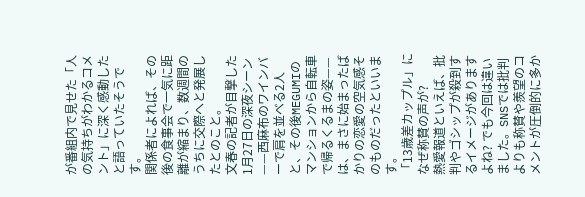が番組内で見せた「人の気持ちがわかるコメント」に深く感動したと語っていたそうです。
関係者によれば、その後の食事会で一気に距離が縮まり、数週間のうちに交際へと発展したとのこと。
文春の記者が目撃した1月27日の深夜シーン——西麻布のワインバーで肩を並べる2人と、その後MEGUMIのマンションから自転車で帰るくるまの姿——は、まさに始まったばかりの恋愛の空気感そのものだったといいます。
「13歳差カップル」になぜ称賛の声が?
熱愛報道といえば、批判やゴシップが殺到するイメージがありますよね? でも今回は違いました。SNSでは批判よりも称賛や羨望のコメントが圧倒的に多か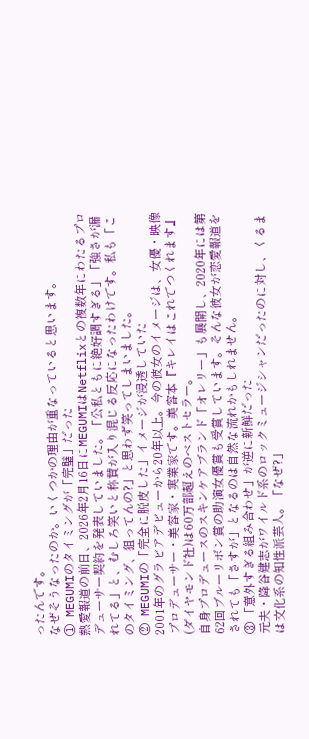ったんです。
なぜそうなったのか。いくつかの理由が重なっていると思います。
① MEGUMIのタイミングが「完璧」だった
熱愛報道の前日、2026年2月16日にMEGUMIはNetflixとの複数年にわたるプロデューサー契約を発表していました。「公私ともに絶好調すぎる」「強さが漏れてる」と、むしろ笑いと称賛が入り混じる反応になったわけです。私も「このタイミング、狙ってんの?」と思わず笑ってしまいました。
② MEGUMIの「完全に脱皮した」イメージが浸透していた
2001年のグラビアデビューから20年以上。今の彼女のイメージは、女優・映像プロデューサー・美容家・実業家です。美容本『キレイはこれでつくれます』(ダイヤモンド社)は60万部超えのベストセラー。
自身プロデュースのスキンケアブランド「オレリー」も展開し、2020年には第62回ブルーリボン賞の助演女優賞も受賞しています。そんな彼女が恋愛報道をされても「さすが」となるのは自然な流れかもしれません。
③ 「意外すぎる組み合わせ」が逆に新鮮だった
元夫・降谷建志がワイルド系のロックミュージシャンだったのに対し、くるまは文化系の知性派芸人。「なぜ?」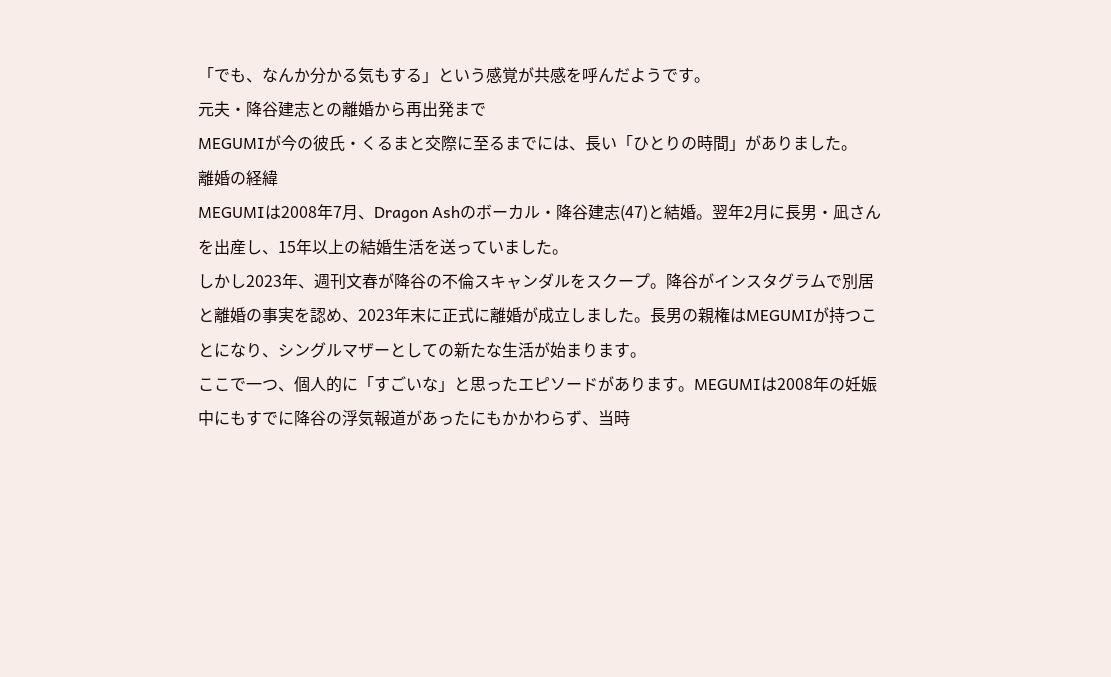「でも、なんか分かる気もする」という感覚が共感を呼んだようです。
元夫・降谷建志との離婚から再出発まで
MEGUMIが今の彼氏・くるまと交際に至るまでには、長い「ひとりの時間」がありました。
離婚の経緯
MEGUMIは2008年7月、Dragon Ashのボーカル・降谷建志(47)と結婚。翌年2月に長男・凪さんを出産し、15年以上の結婚生活を送っていました。
しかし2023年、週刊文春が降谷の不倫スキャンダルをスクープ。降谷がインスタグラムで別居と離婚の事実を認め、2023年末に正式に離婚が成立しました。長男の親権はMEGUMIが持つことになり、シングルマザーとしての新たな生活が始まります。
ここで一つ、個人的に「すごいな」と思ったエピソードがあります。MEGUMIは2008年の妊娠中にもすでに降谷の浮気報道があったにもかかわらず、当時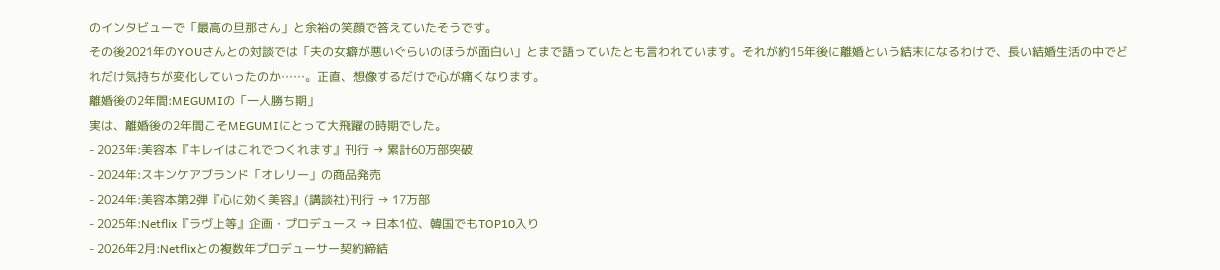のインタビューで「最高の旦那さん」と余裕の笑顔で答えていたそうです。
その後2021年のYOUさんとの対談では「夫の女癖が悪いぐらいのほうが面白い」とまで語っていたとも言われています。それが約15年後に離婚という結末になるわけで、長い結婚生活の中でどれだけ気持ちが変化していったのか……。正直、想像するだけで心が痛くなります。
離婚後の2年間:MEGUMIの「一人勝ち期」
実は、離婚後の2年間こそMEGUMIにとって大飛躍の時期でした。
- 2023年:美容本『キレイはこれでつくれます』刊行 → 累計60万部突破
- 2024年:スキンケアブランド「オレリー」の商品発売
- 2024年:美容本第2弾『心に効く美容』(講談社)刊行 → 17万部
- 2025年:Netflix『ラヴ上等』企画・プロデュース → 日本1位、韓国でもTOP10入り
- 2026年2月:Netflixとの複数年プロデューサー契約締結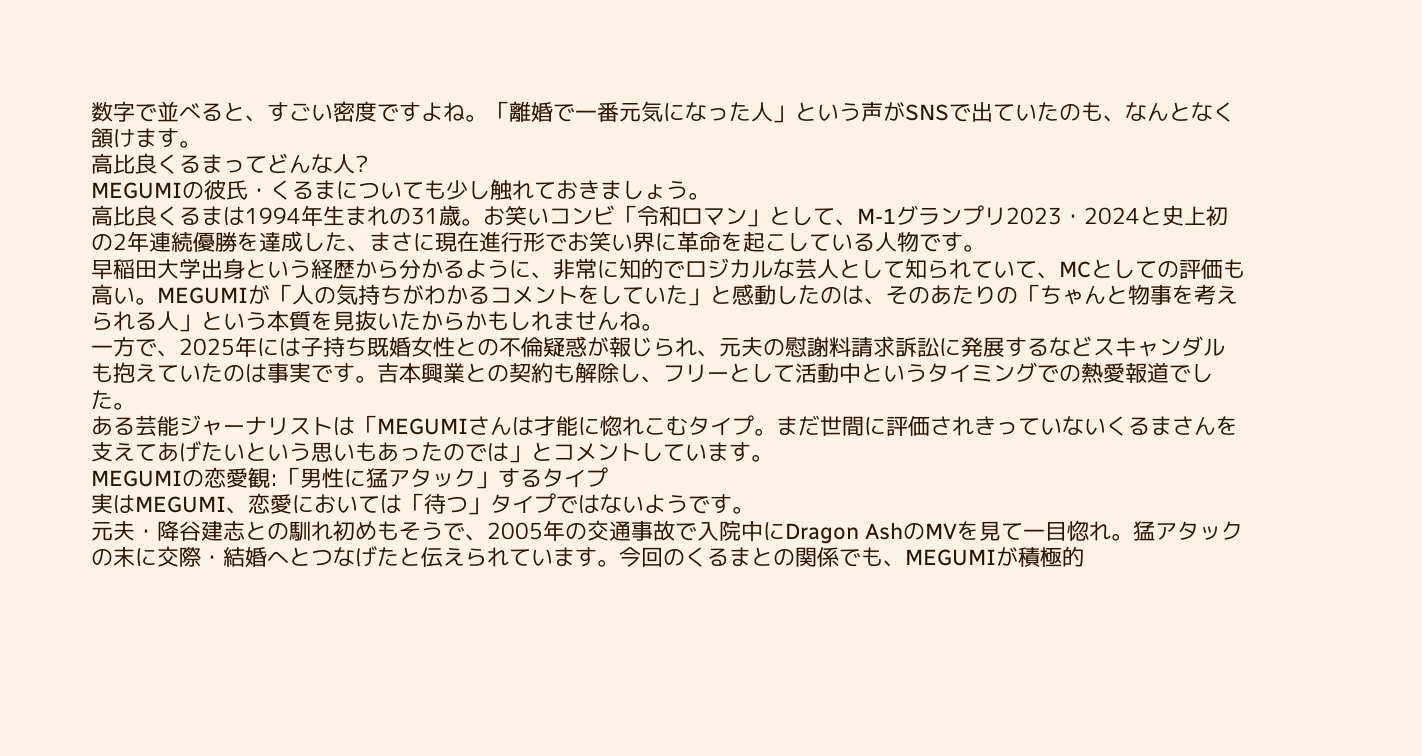数字で並べると、すごい密度ですよね。「離婚で一番元気になった人」という声がSNSで出ていたのも、なんとなく頷けます。
高比良くるまってどんな人?
MEGUMIの彼氏・くるまについても少し触れておきましょう。
高比良くるまは1994年生まれの31歳。お笑いコンビ「令和ロマン」として、M-1グランプリ2023・2024と史上初の2年連続優勝を達成した、まさに現在進行形でお笑い界に革命を起こしている人物です。
早稲田大学出身という経歴から分かるように、非常に知的でロジカルな芸人として知られていて、MCとしての評価も高い。MEGUMIが「人の気持ちがわかるコメントをしていた」と感動したのは、そのあたりの「ちゃんと物事を考えられる人」という本質を見抜いたからかもしれませんね。
一方で、2025年には子持ち既婚女性との不倫疑惑が報じられ、元夫の慰謝料請求訴訟に発展するなどスキャンダルも抱えていたのは事実です。吉本興業との契約も解除し、フリーとして活動中というタイミングでの熱愛報道でした。
ある芸能ジャーナリストは「MEGUMIさんは才能に惚れこむタイプ。まだ世間に評価されきっていないくるまさんを支えてあげたいという思いもあったのでは」とコメントしています。
MEGUMIの恋愛観:「男性に猛アタック」するタイプ
実はMEGUMI、恋愛においては「待つ」タイプではないようです。
元夫・降谷建志との馴れ初めもそうで、2005年の交通事故で入院中にDragon AshのMVを見て一目惚れ。猛アタックの末に交際・結婚へとつなげたと伝えられています。今回のくるまとの関係でも、MEGUMIが積極的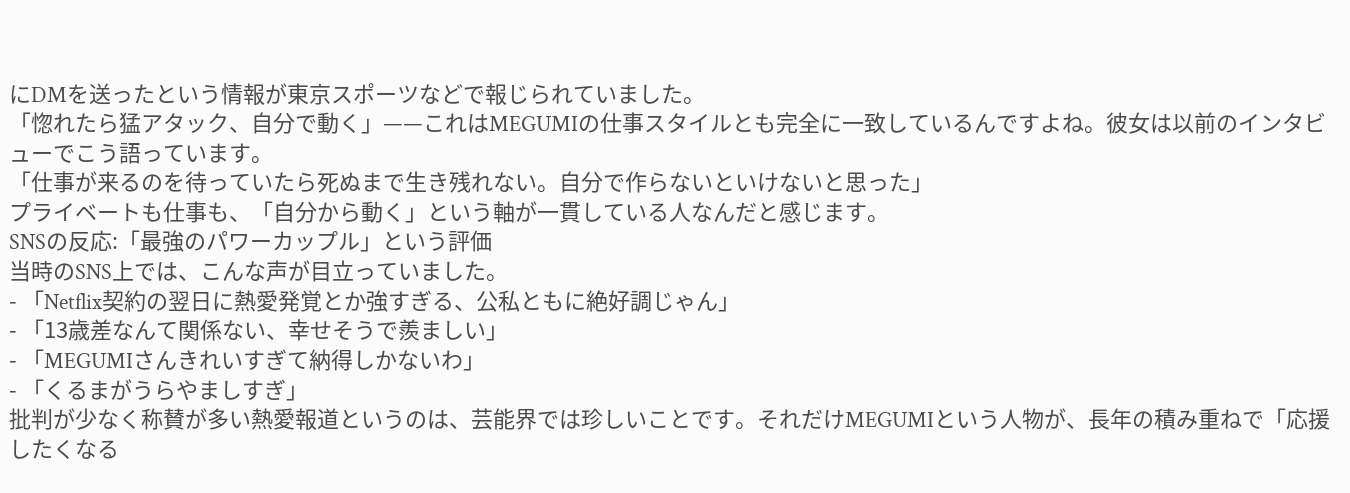にDMを送ったという情報が東京スポーツなどで報じられていました。
「惚れたら猛アタック、自分で動く」——これはMEGUMIの仕事スタイルとも完全に一致しているんですよね。彼女は以前のインタビューでこう語っています。
「仕事が来るのを待っていたら死ぬまで生き残れない。自分で作らないといけないと思った」
プライベートも仕事も、「自分から動く」という軸が一貫している人なんだと感じます。
SNSの反応:「最強のパワーカップル」という評価
当時のSNS上では、こんな声が目立っていました。
- 「Netflix契約の翌日に熱愛発覚とか強すぎる、公私ともに絶好調じゃん」
- 「13歳差なんて関係ない、幸せそうで羨ましい」
- 「MEGUMIさんきれいすぎて納得しかないわ」
- 「くるまがうらやましすぎ」
批判が少なく称賛が多い熱愛報道というのは、芸能界では珍しいことです。それだけMEGUMIという人物が、長年の積み重ねで「応援したくなる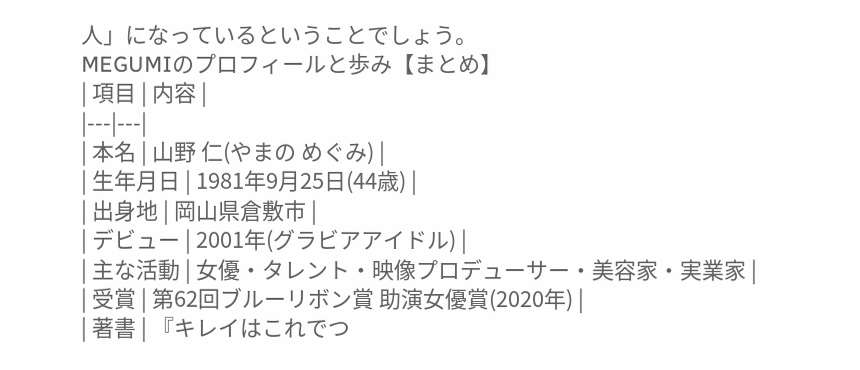人」になっているということでしょう。
MEGUMIのプロフィールと歩み【まとめ】
| 項目 | 内容 |
|---|---|
| 本名 | 山野 仁(やまの めぐみ) |
| 生年月日 | 1981年9月25日(44歳) |
| 出身地 | 岡山県倉敷市 |
| デビュー | 2001年(グラビアアイドル) |
| 主な活動 | 女優・タレント・映像プロデューサー・美容家・実業家 |
| 受賞 | 第62回ブルーリボン賞 助演女優賞(2020年) |
| 著書 | 『キレイはこれでつ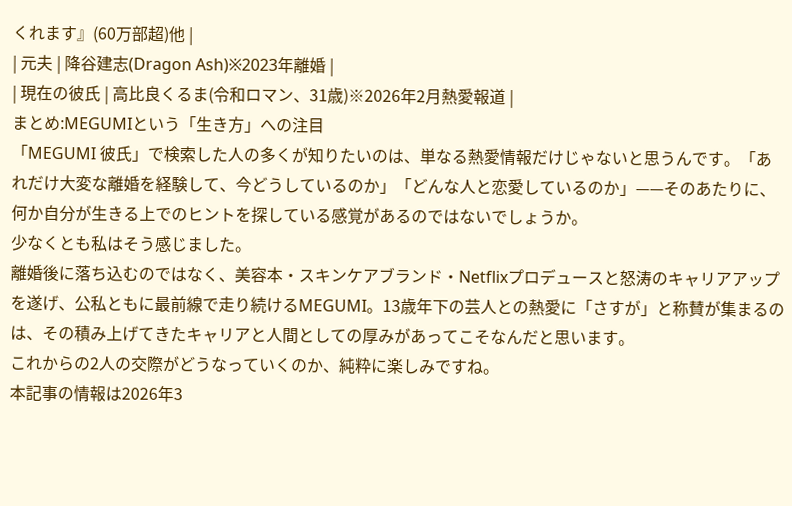くれます』(60万部超)他 |
| 元夫 | 降谷建志(Dragon Ash)※2023年離婚 |
| 現在の彼氏 | 高比良くるま(令和ロマン、31歳)※2026年2月熱愛報道 |
まとめ:MEGUMIという「生き方」への注目
「MEGUMI 彼氏」で検索した人の多くが知りたいのは、単なる熱愛情報だけじゃないと思うんです。「あれだけ大変な離婚を経験して、今どうしているのか」「どんな人と恋愛しているのか」——そのあたりに、何か自分が生きる上でのヒントを探している感覚があるのではないでしょうか。
少なくとも私はそう感じました。
離婚後に落ち込むのではなく、美容本・スキンケアブランド・Netflixプロデュースと怒涛のキャリアアップを遂げ、公私ともに最前線で走り続けるMEGUMI。13歳年下の芸人との熱愛に「さすが」と称賛が集まるのは、その積み上げてきたキャリアと人間としての厚みがあってこそなんだと思います。
これからの2人の交際がどうなっていくのか、純粋に楽しみですね。
本記事の情報は2026年3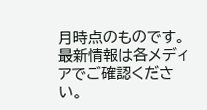月時点のものです。最新情報は各メディアでご確認ください。